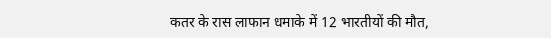कतर के रास लाफान धमाके में 12 भारतीयों की मौत,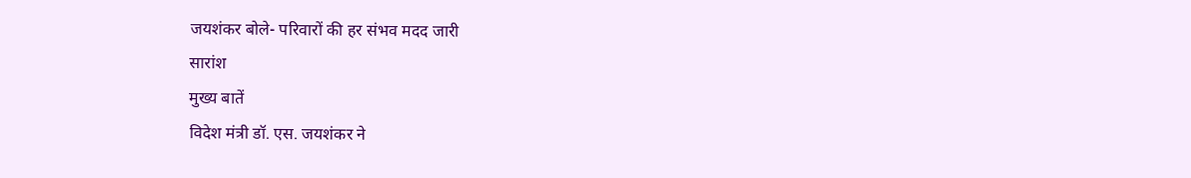जयशंकर बोले- परिवारों की हर संभव मदद जारी
सारांश
मुख्य बातें
विदेश मंत्री डॉ. एस. जयशंकर ने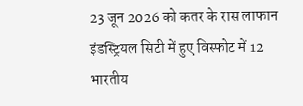23 जून 2026 को कतर के रास लाफान इंडस्ट्रियल सिटी में हुए विस्फोट में 12 भारतीय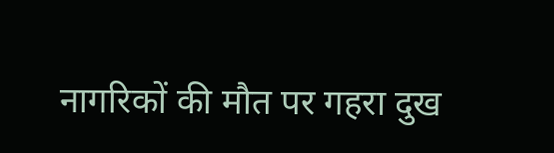नागरिकों की मौत पर गहरा दुख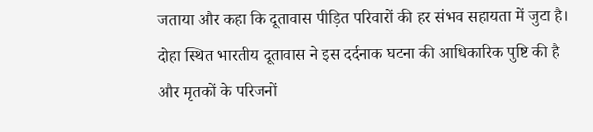जताया और कहा कि दूतावास पीड़ित परिवारों की हर संभव सहायता में जुटा है। दोहा स्थित भारतीय दूतावास ने इस दर्दनाक घटना की आधिकारिक पुष्टि की है और मृतकों के परिजनों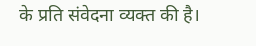के प्रति संवेदना व्यक्त की है।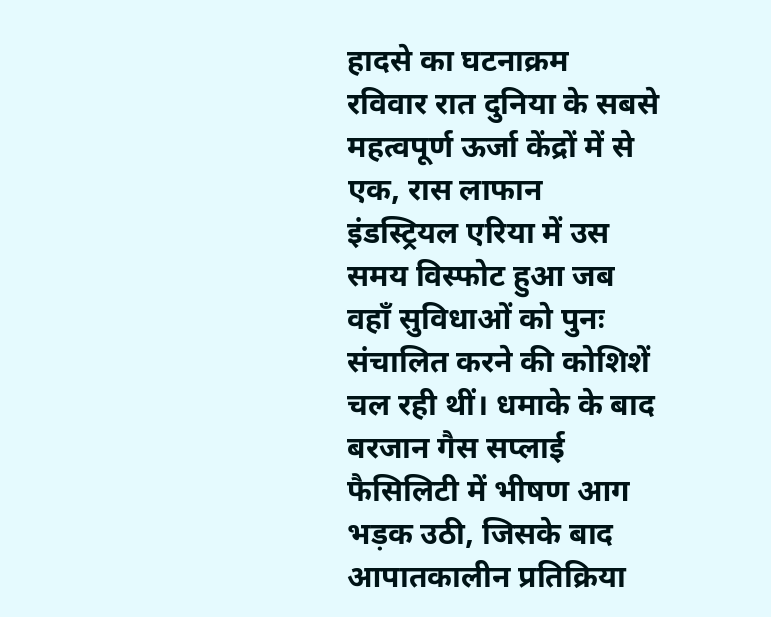हादसे का घटनाक्रम
रविवार रात दुनिया के सबसे महत्वपूर्ण ऊर्जा केंद्रों में से एक, रास लाफान इंडस्ट्रियल एरिया में उस समय विस्फोट हुआ जब वहाँ सुविधाओं को पुनः संचालित करने की कोशिशें चल रही थीं। धमाके के बाद बरजान गैस सप्लाई फैसिलिटी में भीषण आग भड़क उठी, जिसके बाद आपातकालीन प्रतिक्रिया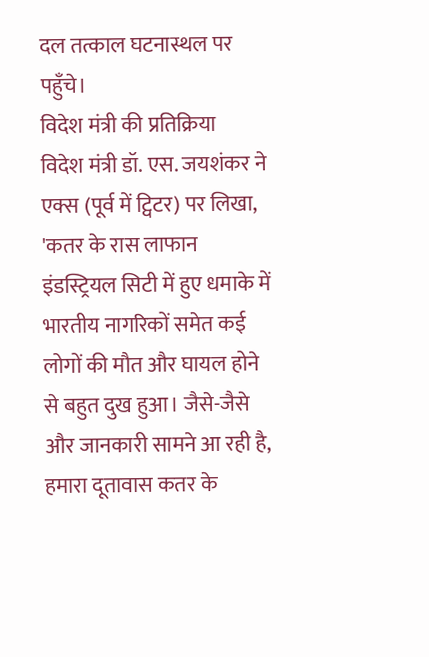दल तत्काल घटनास्थल पर पहुँचे।
विदेश मंत्री की प्रतिक्रिया
विदेश मंत्री डॉ. एस. जयशंकर ने एक्स (पूर्व में ट्विटर) पर लिखा, 'कतर के रास लाफान इंडस्ट्रियल सिटी में हुए धमाके में भारतीय नागरिकों समेत कई लोगों की मौत और घायल होने से बहुत दुख हुआ। जैसे-जैसे और जानकारी सामने आ रही है, हमारा दूतावास कतर के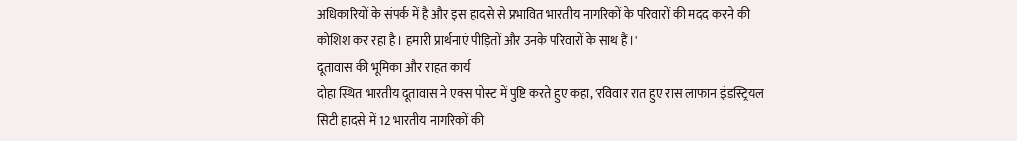अधिकारियों के संपर्क में है और इस हादसे से प्रभावित भारतीय नागरिकों के परिवारों की मदद करने की कोशिश कर रहा है। हमारी प्रार्थनाएं पीड़ितों और उनके परिवारों के साथ हैं।'
दूतावास की भूमिका और राहत कार्य
दोहा स्थित भारतीय दूतावास ने एक्स पोस्ट में पुष्टि करते हुए कहा, 'रविवार रात हुए रास लाफान इंडस्ट्रियल सिटी हादसे में 12 भारतीय नागरिकों की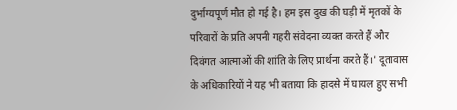दुर्भाग्यपूर्ण मौत हो गई है। हम इस दुख की घड़ी में मृतकों के परिवारों के प्रति अपनी गहरी संवेदना व्यक्त करते हैं और दिवंगत आत्माओं की शांति के लिए प्रार्थना करते हैं।' दूतावास के अधिकारियों ने यह भी बताया कि हादसे में घायल हुए सभी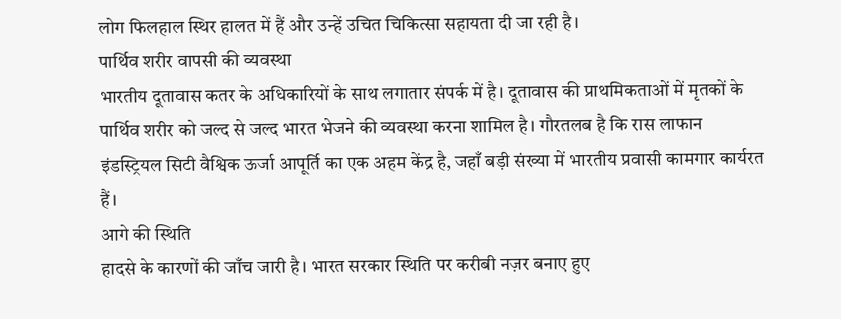लोग फिलहाल स्थिर हालत में हैं और उन्हें उचित चिकित्सा सहायता दी जा रही है।
पार्थिव शरीर वापसी की व्यवस्था
भारतीय दूतावास कतर के अधिकारियों के साथ लगातार संपर्क में है। दूतावास की प्राथमिकताओं में मृतकों के पार्थिव शरीर को जल्द से जल्द भारत भेजने की व्यवस्था करना शामिल है। गौरतलब है कि रास लाफान इंडस्ट्रियल सिटी वैश्विक ऊर्जा आपूर्ति का एक अहम केंद्र है, जहाँ बड़ी संख्या में भारतीय प्रवासी कामगार कार्यरत हैं।
आगे की स्थिति
हादसे के कारणों की जाँच जारी है। भारत सरकार स्थिति पर करीबी नज़र बनाए हुए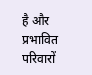है और प्रभावित परिवारों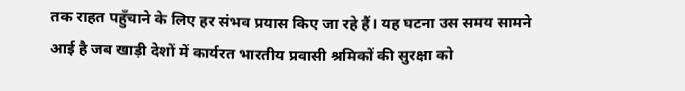तक राहत पहुँचाने के लिए हर संभव प्रयास किए जा रहे हैं। यह घटना उस समय सामने आई है जब खाड़ी देशों में कार्यरत भारतीय प्रवासी श्रमिकों की सुरक्षा को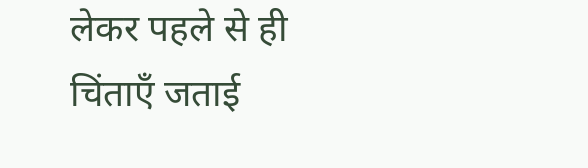लेकर पहले से ही चिंताएँ जताई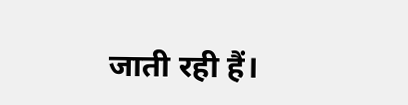जाती रही हैं।